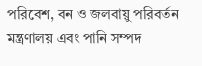পরিবেশ, বন ও জলবায়ু পরিবর্তন মন্ত্রণালয় এবং পানি সম্পদ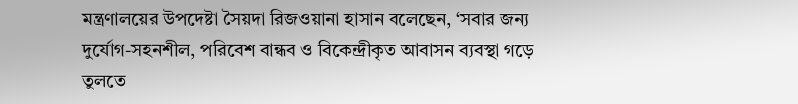মন্ত্রণালয়ের উপদেষ্টা সৈয়দা রিজওয়ানা হাসান বলেছেন, ‘সবার জন্য দুর্যোগ-সহনশীল, পরিবেশ বান্ধব ও বিকেন্দ্রীকৃত আবাসন ব্যবস্থা গড়ে তুলতে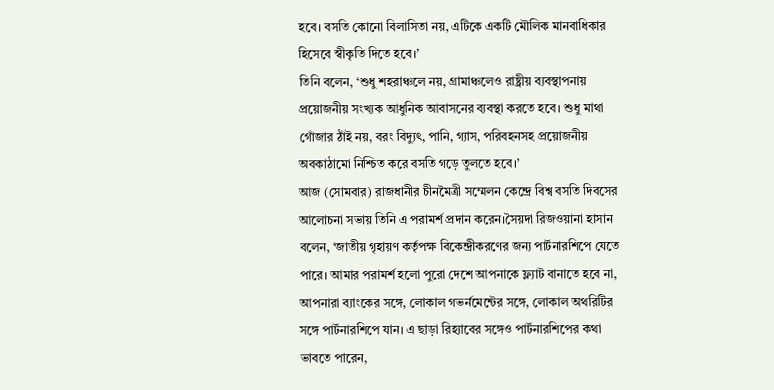হবে। বসতি কোনো বিলাসিতা নয়, এটিকে একটি মৌলিক মানবাধিকার হিসেবে স্বীকৃতি দিতে হবে।’
তিনি বলেন, ‘শুধু শহরাঞ্চলে নয়, গ্রামাঞ্চলেও রাষ্ট্রীয় ব্যবস্থাপনায় প্রয়োজনীয় সংখ্যক আধুনিক আবাসনের ব্যবস্থা করতে হবে। শুধু মাথা গোঁজার ঠাঁই নয়, বরং বিদ্যুৎ, পানি, গ্যাস, পরিবহনসহ প্রয়োজনীয় অবকাঠামো নিশ্চিত করে বসতি গড়ে তুলতে হবে।’
আজ (সোমবার) রাজধানীর চীনমৈত্রী সম্মেলন কেন্দ্রে বিশ্ব বসতি দিবসের আলোচনা সভায় তিনি এ পরামর্শ প্রদান করেন।সৈয়দা রিজওয়ানা হাসান বলেন, ‘জাতীয় গৃহায়ণ কর্তৃপক্ষ বিকেন্দ্রীকরণের জন্য পার্টনারশিপে যেতে পারে। আমার পরামর্শ হলো পুরো দেশে আপনাকে ফ্ল্যাট বানাতে হবে না, আপনারা ব্যাংকের সঙ্গে, লোকাল গভর্নমেন্টের সঙ্গে, লোকাল অথরিটির সঙ্গে পার্টনারশিপে যান। এ ছাড়া রিহ্যাবের সঙ্গেও পার্টনারশিপের কথা ভাবতে পারেন,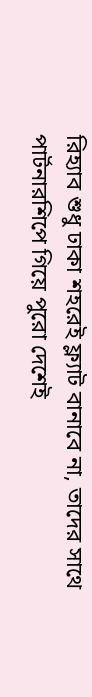রিহ্যাব শুধু ঢাকা শহরেই ফ্ল্যাট বানাবে না, তাদের সাথে পার্টনারশিপে গিয়ে পুরো দেশেই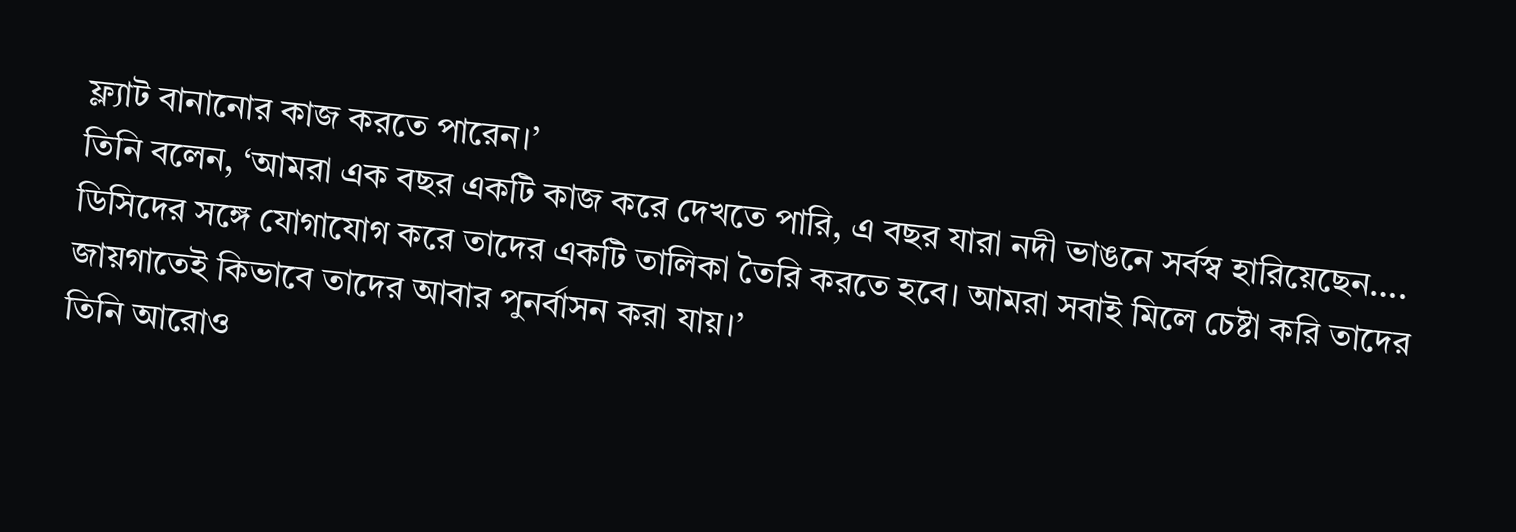ফ্ল্যাট বানানোর কাজ করতে পারেন।’
তিনি বলেন, ‘আমরা এক বছর একটি কাজ করে দেখতে পারি, এ বছর যারা নদী ভাঙনে সর্বস্ব হারিয়েছেন…. ডিসিদের সঙ্গে যোগাযোগ করে তাদের একটি তালিকা তৈরি করতে হবে। আমরা সবাই মিলে চেষ্টা করি তাদের জায়গাতেই কিভাবে তাদের আবার পুনর্বাসন করা যায়।’
তিনি আরোও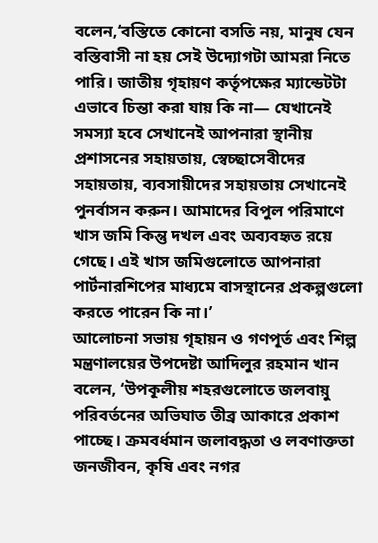বলেন,‘বস্তিতে কোনো বসতি নয়, মানুষ যেন বস্তিবাসী না হয় সেই উদ্যোগটা আমরা নিতে পারি। জাতীয় গৃহায়ণ কর্তৃপক্ষের ম্যান্ডেটটা এভাবে চিন্তা করা যায় কি না— যেখানেই সমস্যা হবে সেখানেই আপনারা স্থানীয় প্রশাসনের সহায়তায়, স্বেচ্ছাসেবীদের সহায়তায়, ব্যবসায়ীদের সহায়তায় সেখানেই পুনর্বাসন করুন। আমাদের বিপুল পরিমাণে খাস জমি কিন্তু দখল এবং অব্যবহৃত রয়ে গেছে। এই খাস জমিগুলোতে আপনারা পার্টনারশিপের মাধ্যমে বাসস্থানের প্রকল্পগুলো করতে পারেন কি না।’
আলোচনা সভায় গৃহায়ন ও গণপূর্ত এবং শিল্প মন্ত্রণালয়ের উপদেষ্টা আদিলুর রহমান খান বলেন, ‘উপকূলীয় শহরগুলোতে জলবায়ু পরিবর্তনের অভিঘাত তীব্র আকারে প্রকাশ পাচ্ছে। ক্রমবর্ধমান জলাবদ্ধতা ও লবণাক্ততা জনজীবন, কৃষি এবং নগর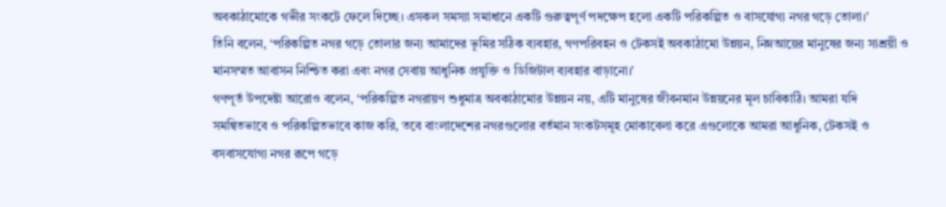অবকাঠামোকে গভীর সংকটে ফেলে দিচ্ছে। এসকল সমস্যা সমাধানে একটি গুরুত্বপূর্ণ পদক্ষেপ হলো একটি পরিকল্পিত ও বাসযোগ্য নগর গড়ে তোলা।’
তিনি বলেন, ‘পরিকল্পিত নগর গড়ে তোলার জন্য আমাদের ভূমির সঠিক ব্যবহার, গণপরিবহন ও টেকসই অবকাঠামো উন্নয়ন, নিম্নআয়ের মানুষের জন্য সাশ্রয়ী ও মানসম্মত আবাসন নিশ্চিত করা এবং নগর সেবায় আধুনিক প্রযুক্তি ও ডিজিটাল ব্যবহার বাড়ানো।’
গণপূর্ত উপদেষ্টা আরোও বলেন, ‘পরিকল্পিত নগরায়ণ শুধুমাত্র অবকাঠামোর উন্নয়ন নয়, এটি মানুষের জীবনমান উন্নয়নের মূল চাবিকাঠি। আমরা যদি সমন্বিতভাবে ও পরিকল্পিতভাবে কাজ করি, তবে বাংলাদেশের নগরগুলোর বর্তমান সংকটসমূহ মোকাবেলা করে এগুলোকে আমরা আধুনিক, টেকসই ও বসবাসযোগ্য নগর রূপে গড়ে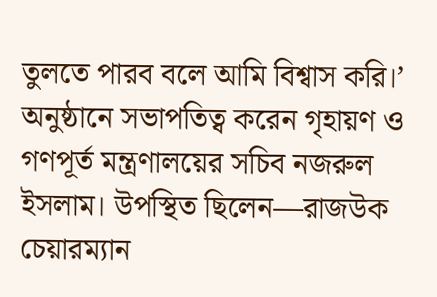তুলতে পারব বলে আমি বিশ্বাস করি।’
অনুষ্ঠানে সভাপতিত্ব করেন গৃহায়ণ ও গণপূর্ত মন্ত্রণালয়ের সচিব নজরুল ইসলাম। উপস্থিত ছিলেন—রাজউক চেয়ারম্যান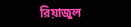রিয়াজুল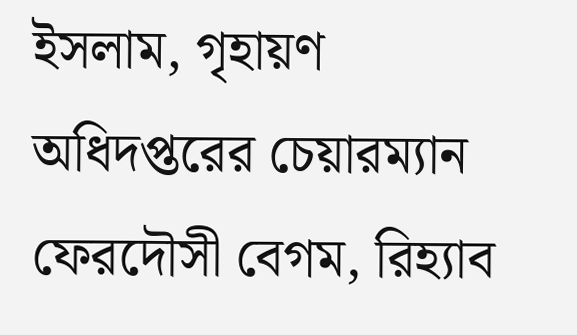ইসলাম, গৃহায়ণ অধিদপ্তরের চেয়ারম্যান ফেরদৌসী বেগম, রিহ্যাব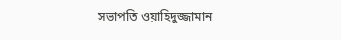সভাপতি ওয়াহিদুজ্জামান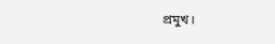প্রমুখ।